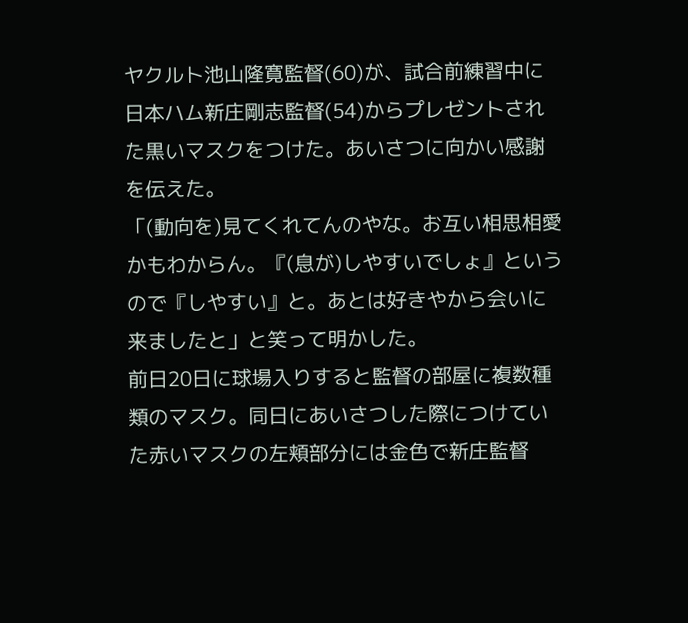ヤクルト池山隆寛監督(60)が、試合前練習中に日本ハム新庄剛志監督(54)からプレゼントされた黒いマスクをつけた。あいさつに向かい感謝を伝えた。
「(動向を)見てくれてんのやな。お互い相思相愛かもわからん。『(息が)しやすいでしょ』というので『しやすい』と。あとは好きやから会いに来ましたと」と笑って明かした。
前日20日に球場入りすると監督の部屋に複数種類のマスク。同日にあいさつした際につけていた赤いマスクの左頬部分には金色で新庄監督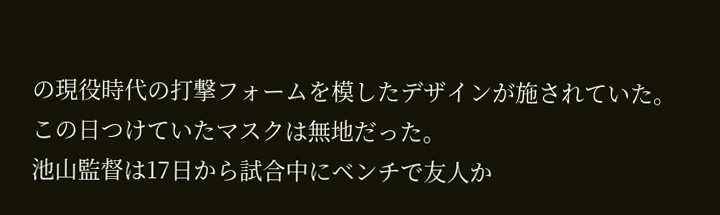の現役時代の打撃フォームを模したデザインが施されていた。この日つけていたマスクは無地だった。
池山監督は17日から試合中にベンチで友人か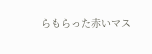らもらった赤いマス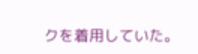クを着用していた。